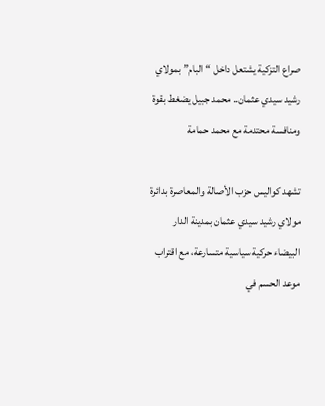صراع التزكية يشتعل داخل “البام” بمولاي رشيد سيدي عثمان.. محمد جبيل يضغط بقوة ومنافسة محتدمة مع محمد حمامة

تشهد كواليس حزب الأصالة والمعاصرة بدائرة مولاي رشيد سيدي عثمان بمدينة الدار البيضاء حركية سياسية متسارعة، مع اقتراب موعد الحسم في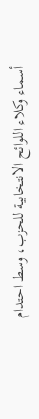أسماء وكلاء اللوائح الانتخابية للحزب، وسط احتدام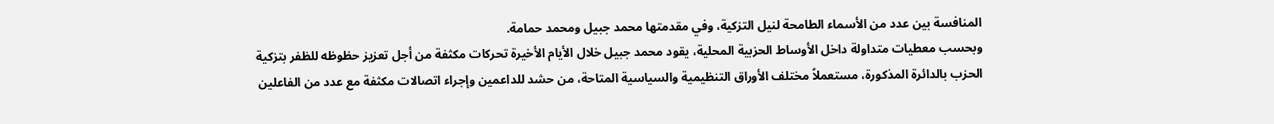المنافسة بين عدد من الأسماء الطامحة لنيل التزكية، وفي مقدمتها محمد جبيل ومحمد حمامة.
وبحسب معطيات متداولة داخل الأوساط الحزبية المحلية، يقود محمد جبيل خلال الأيام الأخيرة تحركات مكثفة من أجل تعزيز حظوظه للظفر بتزكية الحزب بالدائرة المذكورة، مستعملاً مختلف الأوراق التنظيمية والسياسية المتاحة، من حشد للداعمين وإجراء اتصالات مكثفة مع عدد من الفاعلين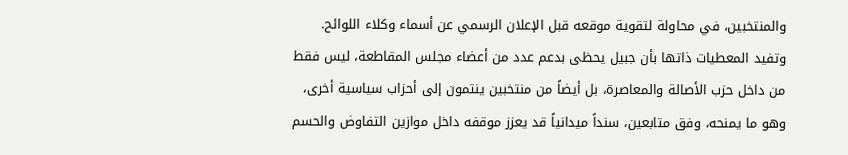والمنتخبين، في محاولة لتقوية موقعه قبل الإعلان الرسمي عن أسماء وكلاء اللوائح.
وتفيد المعطيات ذاتها بأن جبيل يحظى بدعم عدد من أعضاء مجلس المقاطعة، ليس فقط من داخل حزب الأصالة والمعاصرة، بل أيضاً من منتخبين ينتمون إلى أحزاب سياسية أخرى، وهو ما يمنحه، وفق متابعين، سنداً ميدانياً قد يعزز موقفه داخل موازين التفاوض والحسم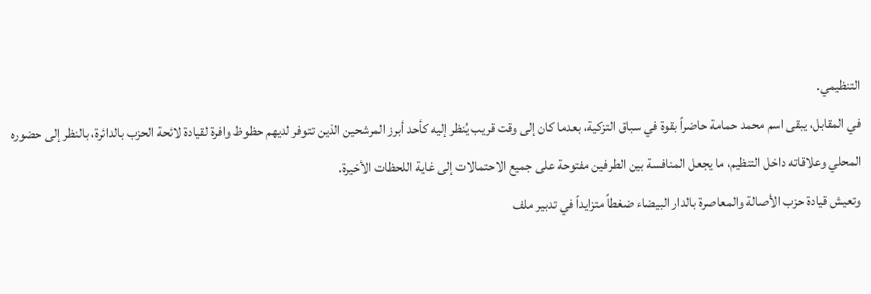التنظيمي.
في المقابل، يبقى اسم محمد حمامة حاضراً بقوة في سباق التزكية، بعدما كان إلى وقت قريب يُنظر إليه كأحد أبرز المرشحين الذين تتوفر لديهم حظوظ وافرة لقيادة لائحة الحزب بالدائرة، بالنظر إلى حضوره المحلي وعلاقاته داخل التنظيم، ما يجعل المنافسة بين الطرفين مفتوحة على جميع الاحتمالات إلى غاية اللحظات الأخيرة.
وتعيش قيادة حزب الأصالة والمعاصرة بالدار البيضاء ضغطاً متزايداً في تدبير ملف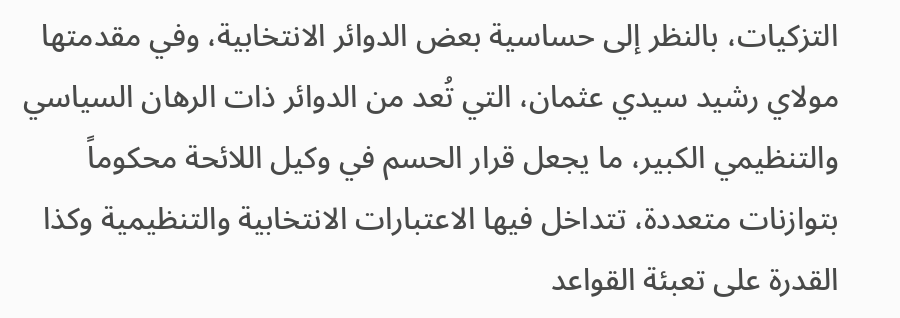التزكيات، بالنظر إلى حساسية بعض الدوائر الانتخابية، وفي مقدمتها مولاي رشيد سيدي عثمان، التي تُعد من الدوائر ذات الرهان السياسي والتنظيمي الكبير، ما يجعل قرار الحسم في وكيل اللائحة محكوماً بتوازنات متعددة، تتداخل فيها الاعتبارات الانتخابية والتنظيمية وكذا القدرة على تعبئة القواعد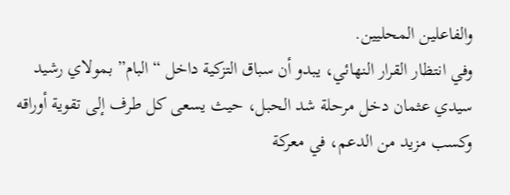والفاعلين المحليين.
وفي انتظار القرار النهائي، يبدو أن سباق التزكية داخل “البام” بمولاي رشيد سيدي عثمان دخل مرحلة شد الحبل، حيث يسعى كل طرف إلى تقوية أوراقه وكسب مزيد من الدعم، في معركة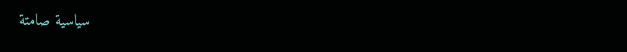سياسية صامتة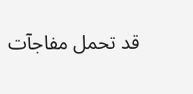قد تحمل مفاجآت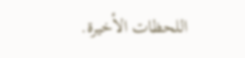اللحظات الأخيرة.